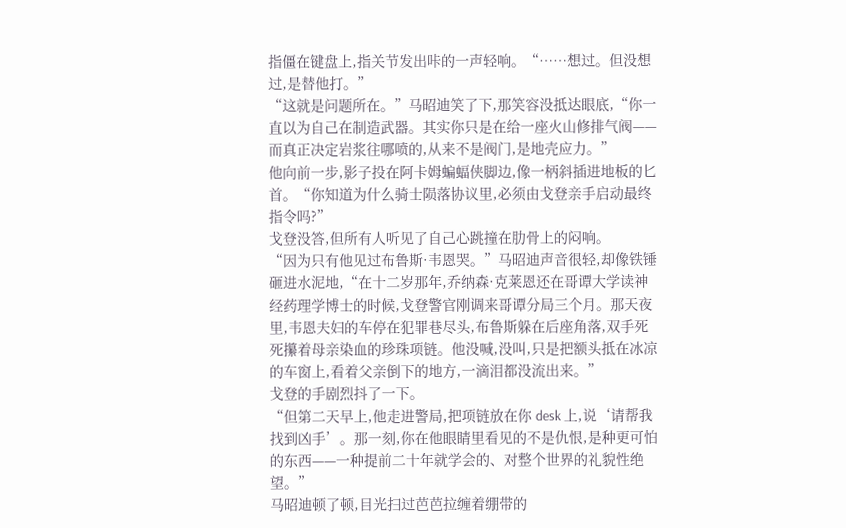指僵在键盘上,指关节发出咔的一声轻响。“……想过。但没想过,是替他打。”
“这就是问题所在。”马昭迪笑了下,那笑容没抵达眼底,“你一直以为自己在制造武器。其实你只是在给一座火山修排气阀——而真正决定岩浆往哪喷的,从来不是阀门,是地壳应力。”
他向前一步,影子投在阿卡姆蝙蝠侠脚边,像一柄斜插进地板的匕首。“你知道为什么骑士陨落协议里,必须由戈登亲手启动最终指令吗?”
戈登没答,但所有人听见了自己心跳撞在肋骨上的闷响。
“因为只有他见过布鲁斯·韦恩哭。”马昭迪声音很轻,却像铁锤砸进水泥地,“在十二岁那年,乔纳森·克莱恩还在哥谭大学读神经药理学博士的时候,戈登警官刚调来哥谭分局三个月。那天夜里,韦恩夫妇的车停在犯罪巷尽头,布鲁斯躲在后座角落,双手死死攥着母亲染血的珍珠项链。他没喊,没叫,只是把额头抵在冰凉的车窗上,看着父亲倒下的地方,一滴泪都没流出来。”
戈登的手剧烈抖了一下。
“但第二天早上,他走进警局,把项链放在你 desk 上,说‘请帮我找到凶手’。那一刻,你在他眼睛里看见的不是仇恨,是种更可怕的东西——一种提前二十年就学会的、对整个世界的礼貌性绝望。”
马昭迪顿了顿,目光扫过芭芭拉缠着绷带的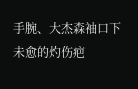手腕、大杰森袖口下未愈的灼伤疤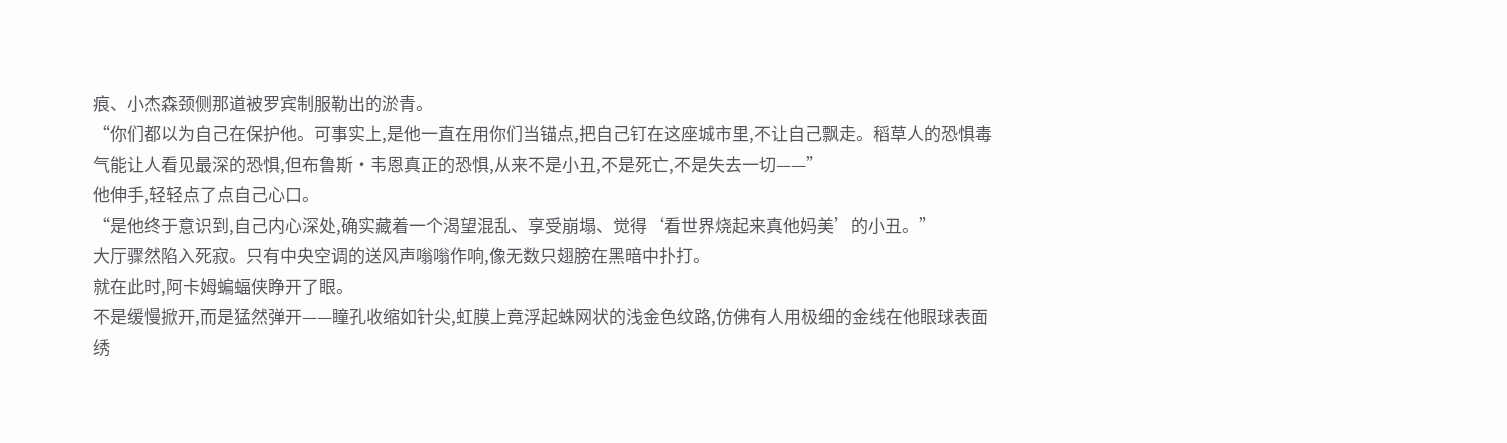痕、小杰森颈侧那道被罗宾制服勒出的淤青。
“你们都以为自己在保护他。可事实上,是他一直在用你们当锚点,把自己钉在这座城市里,不让自己飘走。稻草人的恐惧毒气能让人看见最深的恐惧,但布鲁斯·韦恩真正的恐惧,从来不是小丑,不是死亡,不是失去一切——”
他伸手,轻轻点了点自己心口。
“是他终于意识到,自己内心深处,确实藏着一个渴望混乱、享受崩塌、觉得‘看世界烧起来真他妈美’的小丑。”
大厅骤然陷入死寂。只有中央空调的送风声嗡嗡作响,像无数只翅膀在黑暗中扑打。
就在此时,阿卡姆蝙蝠侠睁开了眼。
不是缓慢掀开,而是猛然弹开——瞳孔收缩如针尖,虹膜上竟浮起蛛网状的浅金色纹路,仿佛有人用极细的金线在他眼球表面绣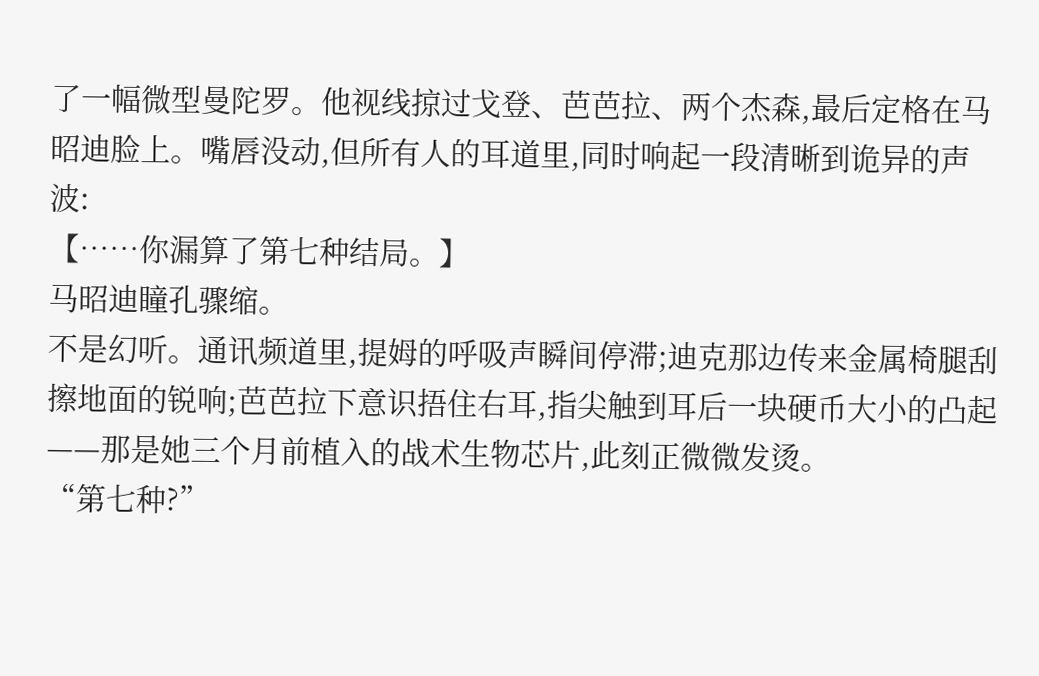了一幅微型曼陀罗。他视线掠过戈登、芭芭拉、两个杰森,最后定格在马昭迪脸上。嘴唇没动,但所有人的耳道里,同时响起一段清晰到诡异的声波:
【……你漏算了第七种结局。】
马昭迪瞳孔骤缩。
不是幻听。通讯频道里,提姆的呼吸声瞬间停滞;迪克那边传来金属椅腿刮擦地面的锐响;芭芭拉下意识捂住右耳,指尖触到耳后一块硬币大小的凸起——那是她三个月前植入的战术生物芯片,此刻正微微发烫。
“第七种?”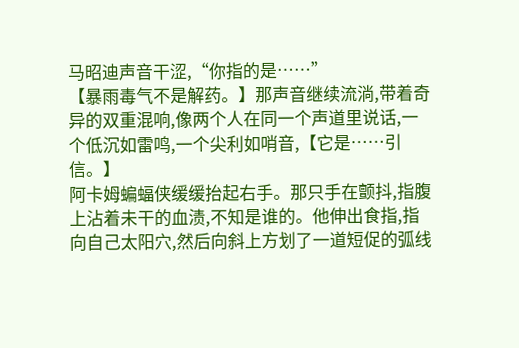马昭迪声音干涩,“你指的是……”
【暴雨毒气不是解药。】那声音继续流淌,带着奇异的双重混响,像两个人在同一个声道里说话,一个低沉如雷鸣,一个尖利如哨音,【它是……引信。】
阿卡姆蝙蝠侠缓缓抬起右手。那只手在颤抖,指腹上沾着未干的血渍,不知是谁的。他伸出食指,指向自己太阳穴,然后向斜上方划了一道短促的弧线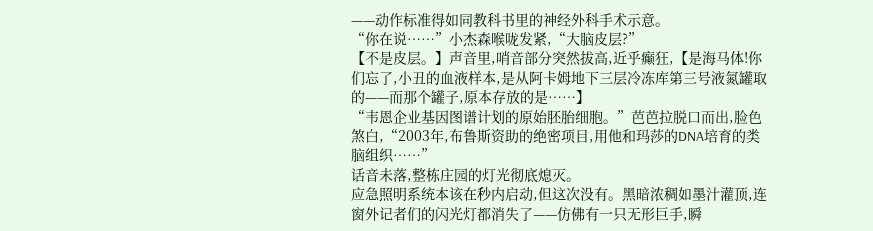——动作标准得如同教科书里的神经外科手术示意。
“你在说……”小杰森喉咙发紧,“大脑皮层?”
【不是皮层。】声音里,哨音部分突然拔高,近乎癫狂,【是海马体!你们忘了,小丑的血液样本,是从阿卡姆地下三层冷冻库第三号液氮罐取的——而那个罐子,原本存放的是……】
“韦恩企业基因图谱计划的原始胚胎细胞。”芭芭拉脱口而出,脸色煞白,“2003年,布鲁斯资助的绝密项目,用他和玛莎的DNA培育的类脑组织……”
话音未落,整栋庄园的灯光彻底熄灭。
应急照明系统本该在秒内启动,但这次没有。黑暗浓稠如墨汁灌顶,连窗外记者们的闪光灯都消失了——仿佛有一只无形巨手,瞬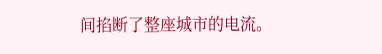间掐断了整座城市的电流。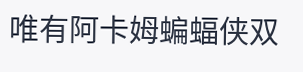唯有阿卡姆蝙蝠侠双